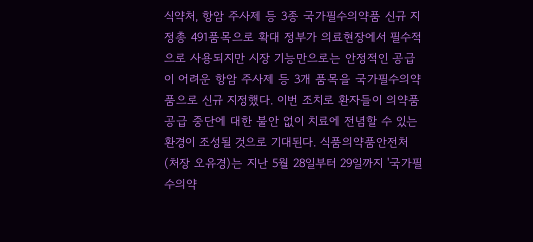식약처, 항암 주사제 등 3종 국가필수의약품 신규 지정총 491품목으로 확대 정부가 의료현장에서 필수적으로 사용되지만 시장 기능만으로는 안정적인 공급이 어려운 항암 주사제 등 3개 품목을 국가필수의약품으로 신규 지정했다. 이번 조치로 환자들이 의약품 공급 중단에 대한 불안 없이 치료에 전념할 수 있는 환경이 조성될 것으로 기대된다. 식품의약품안전처(처장 오유경)는 지난 5월 28일부터 29일까지 '국가필수의약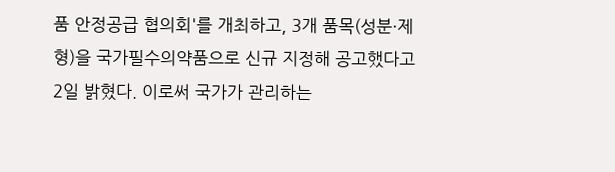품 안정공급 협의회'를 개최하고, 3개 품목(성분·제형)을 국가필수의약품으로 신규 지정해 공고했다고 2일 밝혔다. 이로써 국가가 관리하는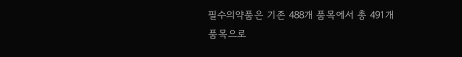필수의약품은 기존 488개 품목에서 총 491개 품목으로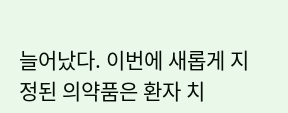늘어났다. 이번에 새롭게 지정된 의약품은 환자 치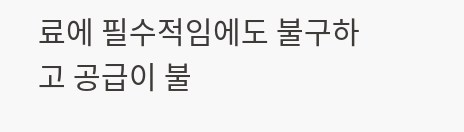료에 필수적임에도 불구하고 공급이 불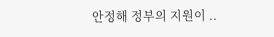안정해 정부의 지원이 ..